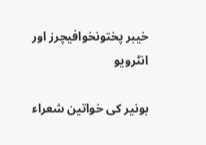خیبر پختونخوافیچرز اور انٹرویو

بونیر کی خواتین شعراء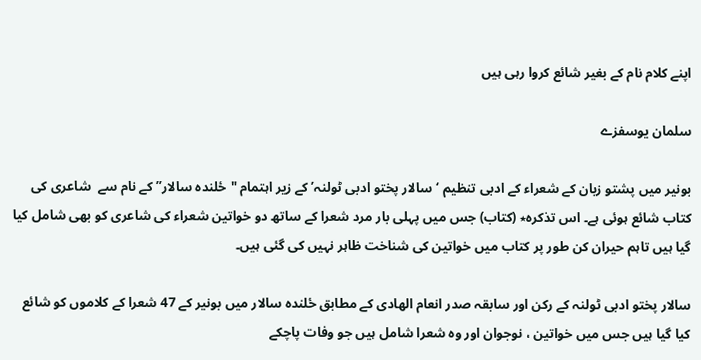اپنے کلام نام کے بغیر شائع کروا رہی ہیں

سلمان یوسفزے

بونیر میں پشتو زبان کے شعراء کے ادبی تنظیم ‘سالار پختو ادبی ٹولنہ’ کے زیر اہتمام "ځلنده سالار” کے نام سے  شاعری کی کتاب شائع ہوئی ہے۔ اس تذکرہ٭ (کتاب) جس میں پہلی بار مرد شعرا کے ساتھ دو خواتین شعراء کی شاعری کو بھی شامل کیا گیا ہیں تاہم حیران کن طور پر کتاب میں خواتین کی شناخت ظاہر نہیں کی گئی ہیں۔

سالار پختو ادبی ٹولنہ کے رکن اور سابقہ صدر انعام الھادی کے مطابق ځلنده سالار میں بونير کے 47 شعرا کے کلاموں کو شائع کیا گیا ہیں جس میں خواتین ، نوجوان اور وہ شعرا شامل ہیں جو وفات پاچکے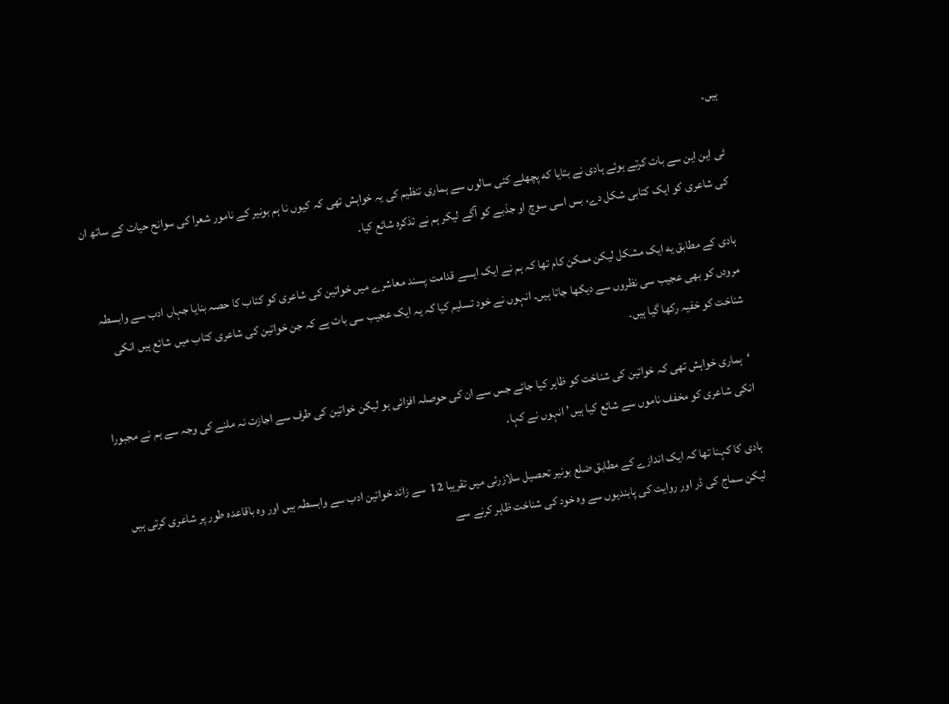ہیں۔

ٹی این این سے بات کرتے ہوئے ہادی نے بتایا که پچھلے کئی سالوں سے ہماری تنظیم کی یہ خواہش تھی کہ کیوں نا ہم بونیر کے نامور شعرا کی سوانح حیات کے ساتھ ان کی شاعری کو ایک کتابی شکل دے، بس اسی سوچ او جذبے کو آگے لیکر ہم نے تذکرہ شائع کیا۔

ہادی کے مطابق يه ايک مشکل لیکن ممکن کام تھا کہ ہم نے ایک ایسے قدامت پسند معاشرے میں خواتین کی شاعری کو کتاب کا حصہ بنایا جہاں ادب سے وابسطہ مرودں کو بھی عجیب سی نظروں سے دیکھا جاتا ہیں۔ انہوں نے خود تسلیم کیا کہ یہ ایک عجیب سی بات ہے کہ جن خواتین کی شاعری کتاب میں شائع ہیں انکی شناخت کو خفیہ رکھا گیا ہیں۔

‘ہماری خواہش تھی کہ خواتین کی شناخت کو ظاہر کیا جائے جس سے ان کی حوصلہ افزائی ہو لیکن خواتین کی طرف سے اجازت نہ ملنے کی وجہ سے ہم نے مجبورا انکی شاعری کو مخفف ناموں سے شائع کیا ہیں’ انہوں نے کہا۔

ہادی کا کہنا تھا کہ ایک اندازے کے مطابق ضلع بونیر تحصیل سلازرئی میں تقریبا 12  سے زائد خواتین ادب سے وابسطہ ہیں اور وہ باقاعدہ طور پر شاعری کرتی ہیں لیکن سماج کی ڈر اور روایت کی پابندیوں سے وہ خود کی شناخت ظاہر کرنے سے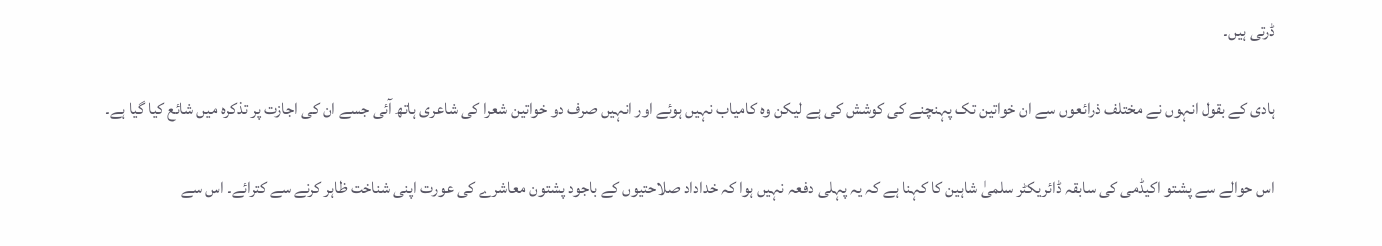ڈرتی ہیں۔

ہادی کے بقول انہوں نے مختلف ذرائعوں سے ان خواتین تک پہنچنے کی کوشش کی ہے لیکن وہ کامیاب نہیں ہوئے اور انہیں صرف دو خواتین شعرا کی شاعری ہاتھ آئی جسے ان کی اجازت پر تذکرہ میں شائع کیا گیا ہے۔

اس حوالے سے پشتو اکیڈمی کی سابقہ ڈائریکٹر سلمیٰ شاہین کا کہنا ہے کہ یہ پہلی دفعہ نہیں ہوا کہ خداداد صلاحتیوں کے باجود پشتون معاشرے کی عورت اپنی شناخت ظاہر کرنے سے کترائے۔ اس سے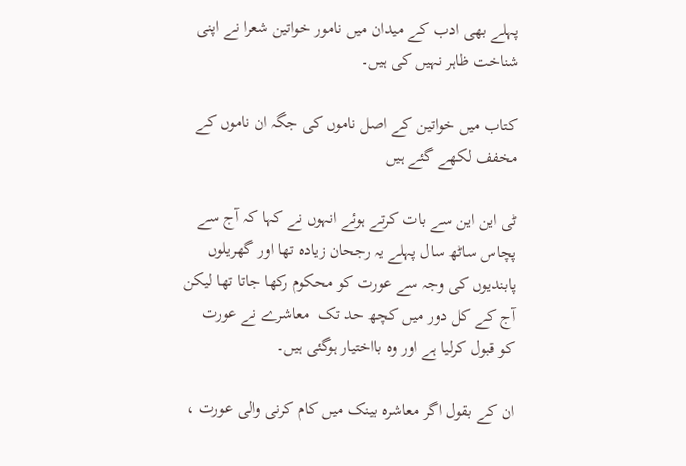پہلے بھی ادب کے میدان میں نامور خواتین شعرا نے اپنی شناخت ظاہر نہیں کی ہیں۔

کتاب میں خواتین کے اصل ناموں کی جگہ ان ناموں کے مخفف لکھے گئے ہیں

ٹی این این سے بات کرتے ہوئے انہوں نے کہا کہ آج سے پچاس ساٹھ سال پہلے یہ رجحان زیادہ تھا اور گھریلوں پابندیوں کی وجہ سے عورت کو محکوم رکھا جاتا تھا لیکن آج کے کل دور میں کچھ حد تک  معاشرے نے عورت کو قبول کرلیا ہے اور وہ بااختیار ہوگئی ہیں۔

ان کے بقول اگر معاشرہ بینک میں کام کرنی والی عورت ،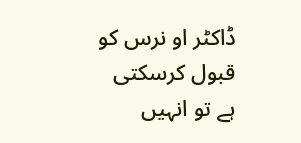ڈاکٹر او نرس کو قبول کرسکتی ہے تو انہیں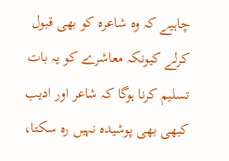چاہیے کہ وہ شاعرہ کو بھی قبول کرلے کیونکہ معاشرے کو یہ بات تسلیم کرنا ہوگا کہ شاعر اور ادیب کبھی بھی پوشیدہ نہیں رہ سکتا،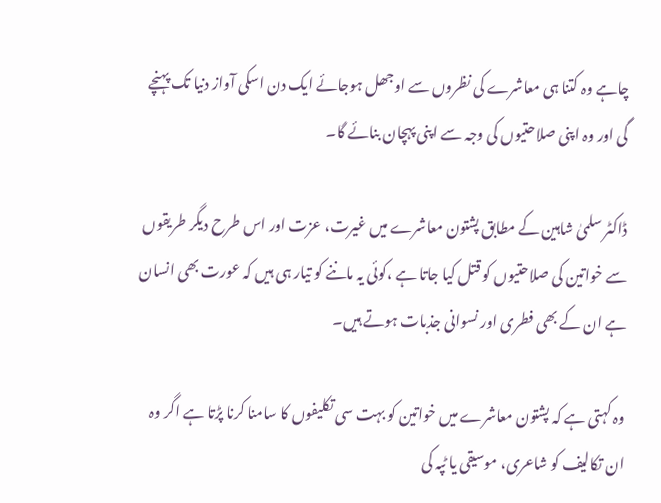چاہے وہ کتنا ہی معاشرے کی نظروں سے اوجھل ہوجائے ایک دن اسکی آواز دنیا تک پہنچے گی اور وہ اپنی صلاحتیوں کی وجہ سے اپنی پہچان بنائے گا۔

ڈاکٹر سلمیٰ شاہین کے مطابق پشتون معاشرے میں غیرت، عزت اور اس طرح دیگر طریقوں سے خواتین کی صلاحتیوں کو قتل کیا جاتا ہے ،کوئی یہ ماننے کو تیار ہی ہیں کہ عورت بھی انسان ہے ان کے بھی فطری اور نسوانی جذبات ہوتے ہیں۔

وہ کہتی ہے کہ پشتون معاشرے میں خواتین کو بہت سی تکلیفوں کا سامنا کرنا پڑتا ہے اگر وہ ان تکالیف کو شاعری، موسیقی یا ٹپہ کی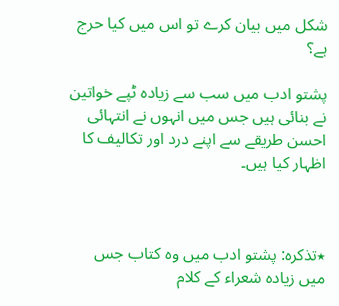شکل میں بیان کرے تو اس میں کیا حرج ہے؟

پشتو ادب میں سب سے زیادہ ٹپے خواتین نے بنائی ہیں جس میں انہوں نے انتہائی احسن طریقے سے اپنے درد اور تکالیف کا اظہار کیا ہیں۔



٭تذکرہ: پشتو ادب میں وہ کتاب جس میں زیادہ شعراء کے کلام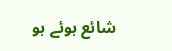شائع ہوئے ہو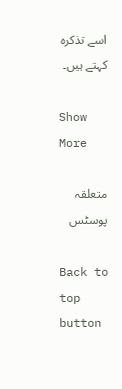اسے تذکرہ کہتے ہیں۔

Show More

متعلقہ پوسٹس

Back to top button